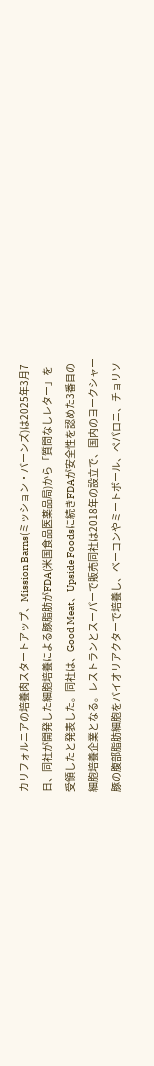カリフォルニアの培養肉スタートアップ、Mission Barns(ミッション・バーンズ)は2025年3月7日、同社が開発した細胞培養による豚脂肪がFDA(米国食品医薬品局)から「質問なしレター」を受領したと発表した。同社は、Good Meat、Upside Foodsに続きFDAが安全性を認めた3番目の細胞培養企業となる。レストランとスーパーで販売同社は2018年の設立で、国内のヨークシャー豚の腹部脂肪細胞をバイオリアクターで培養し、ベーコンやミートボール、ペパロニ、チョリソ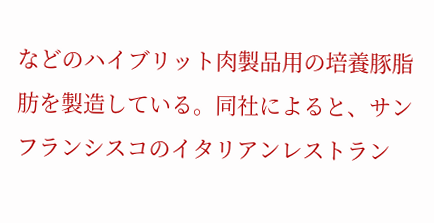などのハイブリット肉製品用の培養豚脂肪を製造している。同社によると、サンフランシスコのイタリアンレストラン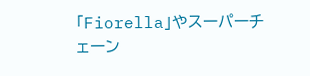「Fiorella」やスーパーチェーン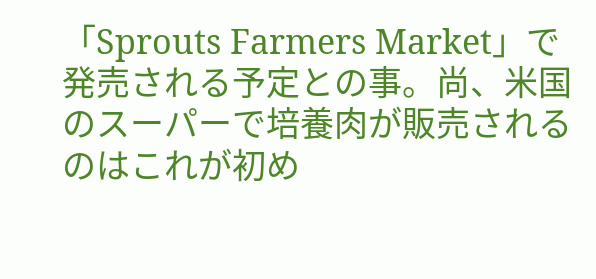「Sprouts Farmers Market」で発売される予定との事。尚、米国のスーパーで培養肉が販売されるのはこれが初め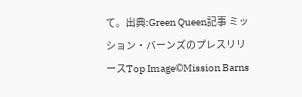て。出典:Green Queen記事 ミッション・バーンズのプレスリリースTop Image©Mission Barns